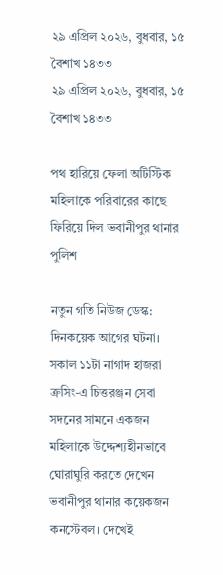২৯ এপ্রিল ২০২৬, বুধবার, ১৫ বৈশাখ ১৪৩৩
২৯ এপ্রিল ২০২৬, বুধবার, ১৫ বৈশাখ ১৪৩৩

পথ হারিয়ে ফেলা অটিস্টিক মহিলাকে পরিবারের কাছে ফিরিয়ে দিল ভবানীপুর থানার পুলিশ

নতুন গতি নিউজ ডেস্ক: দিনকয়েক আগের ঘটনা। সকাল ১১টা নাগাদ হাজরা ক্রসিং-এ চিত্তরঞ্জন সেবা সদনের সামনে একজন মহিলাকে উদ্দেশ্যহীনভাবে ঘোরাঘুরি করতে দেখেন ভবানীপুর থানার কয়েকজন কনস্টেবল। দেখেই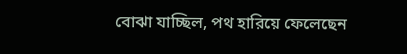বোঝা যাচ্ছিল, পথ হারিয়ে ফেলেছেন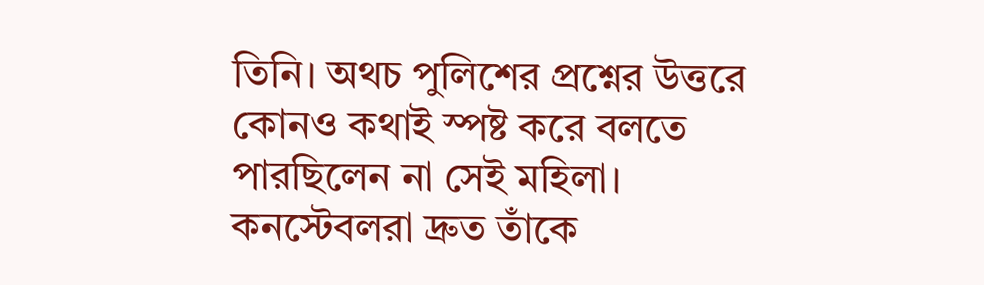তিনি। অথচ পুলিশের প্রশ্নের উত্তরে কোনও কথাই স্পষ্ট করে বলতে পারছিলেন না সেই মহিলা। কনস্টেবলরা দ্রুত তাঁকে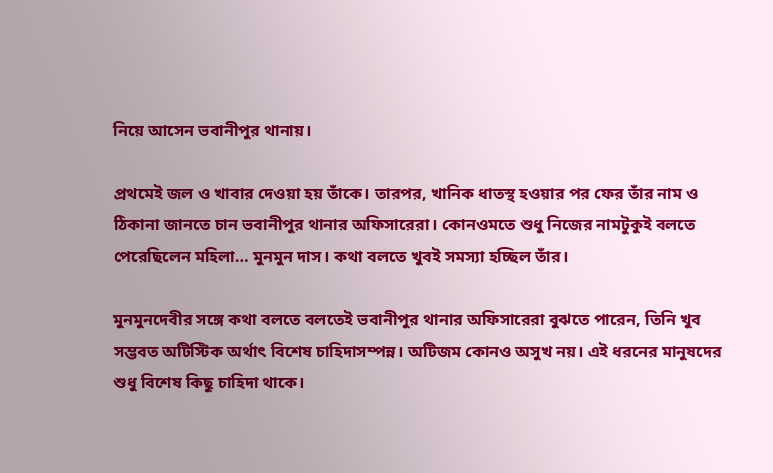নিয়ে আসেন ভবানীপুর থানায়।

প্রথমেই জল ও খাবার দেওয়া হয় তাঁকে। তারপর, খানিক ধাতস্থ হওয়ার পর ফের তাঁর নাম ও ঠিকানা জানতে চান ভবানীপুর থানার অফিসারেরা। কোনওমতে শুধু নিজের নামটুকুই বলতে পেরেছিলেন মহিলা… মুনমুন দাস। কথা বলতে খুবই সমস্যা হচ্ছিল তাঁর।

মুনমুনদেবীর সঙ্গে কথা বলতে বলতেই ভবানীপুর থানার অফিসারেরা বুঝতে পারেন, তিনি খুব সম্ভবত অটিস্টিক অর্থাৎ বিশেষ চাহিদাসম্পন্ন। অটিজম কোনও অসুখ নয়। এই ধরনের মানুষদের শুধু বিশেষ কিছু চাহিদা থাকে।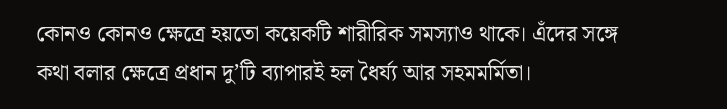কোনও কোনও ক্ষেত্রে হয়তো কয়েকটি শারীরিক সমস্যাও থাকে। এঁদের সঙ্গে কথা বলার ক্ষেত্রে প্রধান দু’টি ব্যাপারই হল ধৈর্য্য আর সহমমর্মিতা।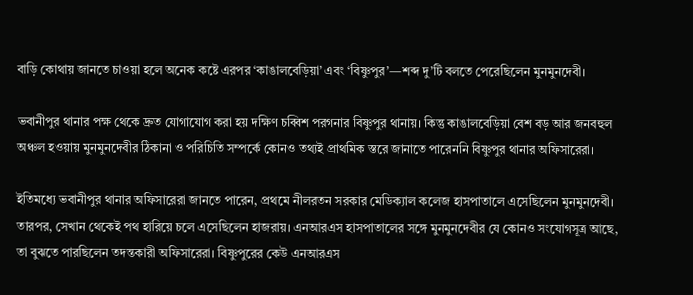বাড়ি কোথায় জানতে চাওয়া হলে অনেক কষ্টে এরপর ‘কাঙালবেড়িয়া’ এবং ‘বিষ্ণুপুর’—শব্দ দু’টি বলতে পেরেছিলেন মুনমুনদেবী।

ভবানীপুর থানার পক্ষ থেকে দ্রুত যোগাযোগ করা হয় দক্ষিণ চব্বিশ পরগনার বিষ্ণুপুর থানায়। কিন্তু কাঙালবেড়িয়া বেশ বড় আর জনবহুল অঞ্চল হওয়ায় মুনমুনদেবীর ঠিকানা ও পরিচিতি সম্পর্কে কোনও তথ্যই প্রাথমিক স্তরে জানাতে পারেননি বিষ্ণুপুর থানার অফিসারেরা।

ইতিমধ্যে ভবানীপুর থানার অফিসারেরা জানতে পারেন, প্রথমে নীলরতন সরকার মেডিক্যাল কলেজ হাসপাতালে এসেছিলেন মুনমুনদেবী। তারপর, সেখান থেকেই পথ হারিয়ে চলে এসেছিলেন হাজরায়। এনআরএস হাসপাতালের সঙ্গে মুনমুনদেবীর যে কোনও সংযোগসূত্র আছে, তা বুঝতে পারছিলেন তদন্তকারী অফিসারেরা। বিষ্ণুপুরের কেউ এনআরএস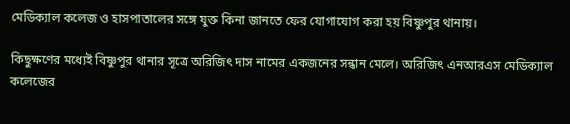মেডিক্যাল কলেজ ও হাসপাতালের সঙ্গে যুক্ত কিনা জানতে ফের যোগাযোগ করা হয় বিষ্ণুপুর থানায়।

কিছুক্ষণের মধ্যেই বিষ্ণুপুর থানার সূত্রে অরিজিৎ দাস নামের একজনের সন্ধান মেলে। অরিজিৎ এনআরএস মেডিক্যাল কলেজের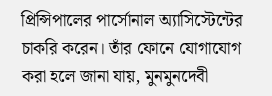প্রিন্সিপালের পার্সোনাল অ্যাসিস্টেন্টের চাকরি করেন। তাঁর ফোনে যোগাযোগ করা হলে জানা যায়, মুনমুনদেবী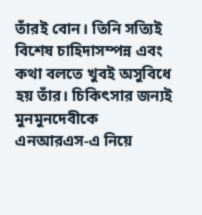তাঁরই বোন। তিনি সত্যিই বিশেষ চাহিদাসম্পন্ন এবং কথা বলতে খুবই অসুবিধে হয় তাঁর। চিকিৎসার জন্যই মুনমুনদেবীকে এনআরএস-এ নিয়ে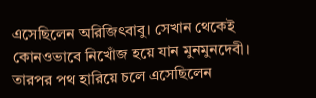এসেছিলেন অরিজিৎবাবু। সেখান থেকেই কোনওভাবে নিখোঁজ হয়ে যান মুনমুনদেবী। তারপর পথ হারিয়ে চলে এসেছিলেন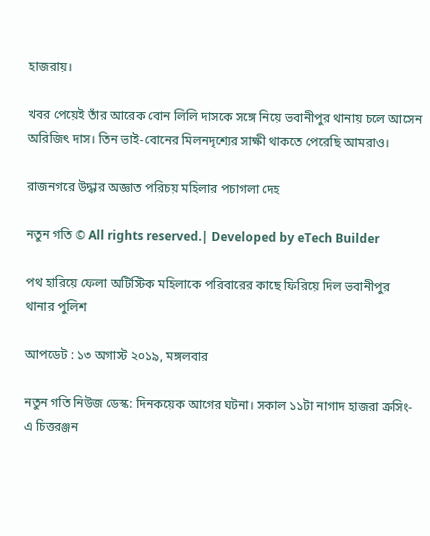হাজরায়।

খবর পেয়েই তাঁর আরেক বোন লিলি দাসকে সঙ্গে নিয়ে ভবানীপুর থানায় চলে আসেন অরিজিৎ দাস। তিন ভাই-বোনের মিলনদৃশ্যের সাক্ষী থাকতে পেরেছি আমরাও।

রাজনগরে উদ্ধার অজ্ঞাত পরিচয় মহিলার পচাগলা দেহ

নতুন গতি © All rights reserved.| Developed by eTech Builder

পথ হারিয়ে ফেলা অটিস্টিক মহিলাকে পরিবারের কাছে ফিরিয়ে দিল ভবানীপুর থানার পুলিশ

আপডেট : ১৩ অগাস্ট ২০১৯, মঙ্গলবার

নতুন গতি নিউজ ডেস্ক: দিনকয়েক আগের ঘটনা। সকাল ১১টা নাগাদ হাজরা ক্রসিং-এ চিত্তরঞ্জন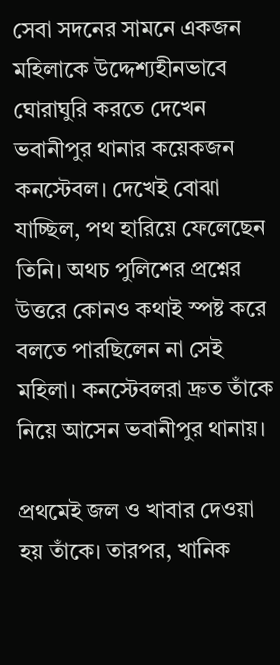সেবা সদনের সামনে একজন মহিলাকে উদ্দেশ্যহীনভাবে ঘোরাঘুরি করতে দেখেন ভবানীপুর থানার কয়েকজন কনস্টেবল। দেখেই বোঝা যাচ্ছিল, পথ হারিয়ে ফেলেছেন তিনি। অথচ পুলিশের প্রশ্নের উত্তরে কোনও কথাই স্পষ্ট করে বলতে পারছিলেন না সেই মহিলা। কনস্টেবলরা দ্রুত তাঁকে নিয়ে আসেন ভবানীপুর থানায়।

প্রথমেই জল ও খাবার দেওয়া হয় তাঁকে। তারপর, খানিক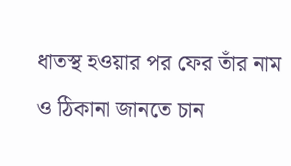ধাতস্থ হওয়ার পর ফের তাঁর নাম ও ঠিকানা জানতে চান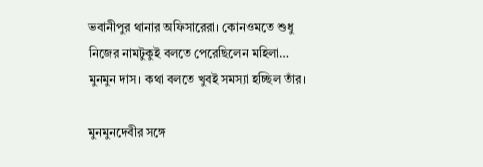ভবানীপুর থানার অফিসারেরা। কোনওমতে শুধু নিজের নামটুকুই বলতে পেরেছিলেন মহিলা… মুনমুন দাস। কথা বলতে খুবই সমস্যা হচ্ছিল তাঁর।

মুনমুনদেবীর সঙ্গে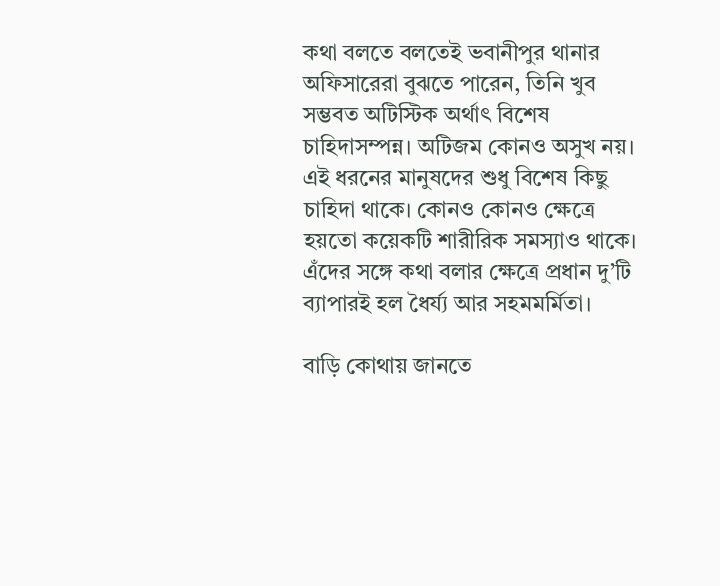কথা বলতে বলতেই ভবানীপুর থানার অফিসারেরা বুঝতে পারেন, তিনি খুব সম্ভবত অটিস্টিক অর্থাৎ বিশেষ চাহিদাসম্পন্ন। অটিজম কোনও অসুখ নয়। এই ধরনের মানুষদের শুধু বিশেষ কিছু চাহিদা থাকে। কোনও কোনও ক্ষেত্রে হয়তো কয়েকটি শারীরিক সমস্যাও থাকে। এঁদের সঙ্গে কথা বলার ক্ষেত্রে প্রধান দু’টি ব্যাপারই হল ধৈর্য্য আর সহমমর্মিতা।

বাড়ি কোথায় জানতে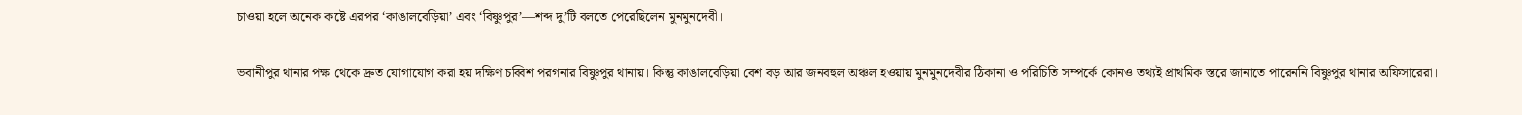চাওয়া হলে অনেক কষ্টে এরপর ‘কাঙালবেড়িয়া’ এবং ‘বিষ্ণুপুর’—শব্দ দু’টি বলতে পেরেছিলেন মুনমুনদেবী।

ভবানীপুর থানার পক্ষ থেকে দ্রুত যোগাযোগ করা হয় দক্ষিণ চব্বিশ পরগনার বিষ্ণুপুর থানায়। কিন্তু কাঙালবেড়িয়া বেশ বড় আর জনবহুল অঞ্চল হওয়ায় মুনমুনদেবীর ঠিকানা ও পরিচিতি সম্পর্কে কোনও তথ্যই প্রাথমিক স্তরে জানাতে পারেননি বিষ্ণুপুর থানার অফিসারেরা।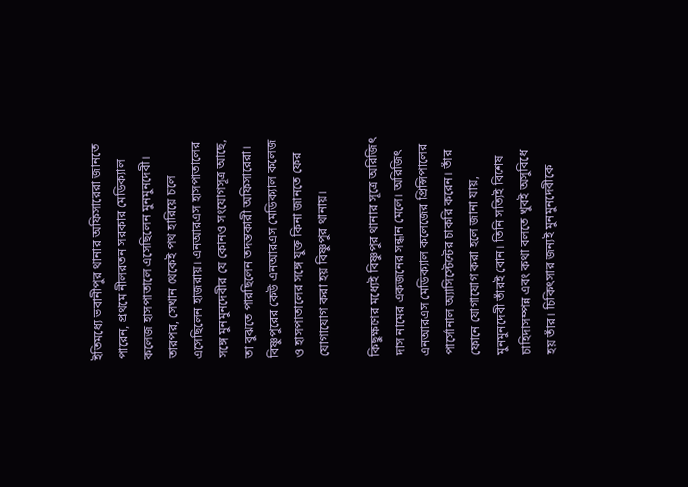ইতিমধ্যে ভবানীপুর থানার অফিসারেরা জানতে পারেন, প্রথমে নীলরতন সরকার মেডিক্যাল কলেজ হাসপাতালে এসেছিলেন মুনমুনদেবী। তারপর, সেখান থেকেই পথ হারিয়ে চলে এসেছিলেন হাজরায়। এনআরএস হাসপাতালের সঙ্গে মুনমুনদেবীর যে কোনও সংযোগসূত্র আছে, তা বুঝতে পারছিলেন তদন্তকারী অফিসারেরা। বিষ্ণুপুরের কেউ এনআরএস মেডিক্যাল কলেজ ও হাসপাতালের সঙ্গে যুক্ত কিনা জানতে ফের যোগাযোগ করা হয় বিষ্ণুপুর থানায়।

কিছুক্ষণের মধ্যেই বিষ্ণুপুর থানার সূত্রে অরিজিৎ দাস নামের একজনের সন্ধান মেলে। অরিজিৎ এনআরএস মেডিক্যাল কলেজের প্রিন্সিপালের পার্সোনাল অ্যাসিস্টেন্টের চাকরি করেন। তাঁর ফোনে যোগাযোগ করা হলে জানা যায়, মুনমুনদেবী তাঁরই বোন। তিনি সত্যিই বিশেষ চাহিদাসম্পন্ন এবং কথা বলতে খুবই অসুবিধে হয় তাঁর। চিকিৎসার জন্যই মুনমুনদেবীকে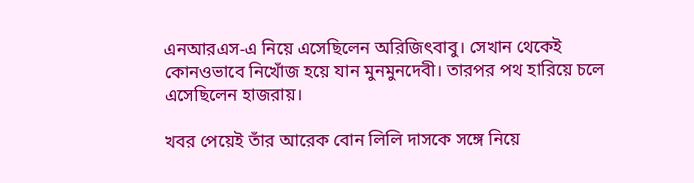এনআরএস-এ নিয়ে এসেছিলেন অরিজিৎবাবু। সেখান থেকেই কোনওভাবে নিখোঁজ হয়ে যান মুনমুনদেবী। তারপর পথ হারিয়ে চলে এসেছিলেন হাজরায়।

খবর পেয়েই তাঁর আরেক বোন লিলি দাসকে সঙ্গে নিয়ে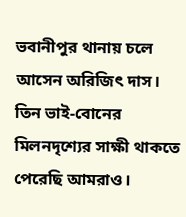ভবানীপুর থানায় চলে আসেন অরিজিৎ দাস। তিন ভাই-বোনের মিলনদৃশ্যের সাক্ষী থাকতে পেরেছি আমরাও।